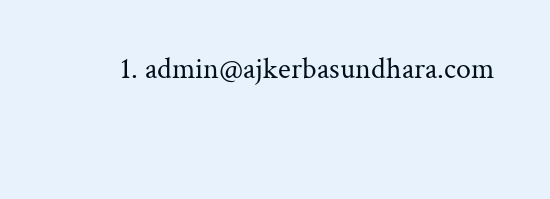1. admin@ajkerbasundhara.com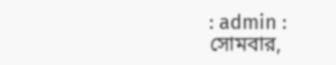: admin :
সোমবার,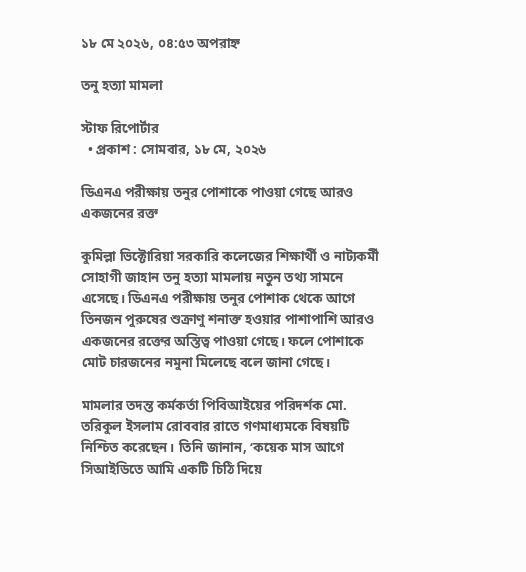১৮ মে ২০২৬, ০৪:৫৩ অপরাহ্ন

তনু হত্যা মামলা

স্টাফ রিপোর্টার
  • প্রকাশ : সোমবার, ১৮ মে, ২০২৬

ডিএনএ পরীক্ষায় তনুর পোশাকে পাওয়া গেছে আরও একজনের রক্ত

কুমিল্লা ভিক্টোরিয়া সরকারি কলেজের শিক্ষার্থী ও নাট্যকর্মী সোহাগী জাহান তনু হত্যা মামলায় নতুন তথ্য সামনে এসেছে। ডিএনএ পরীক্ষায় তনুর পোশাক থেকে আগে তিনজন পুরুষের শুক্রাণু শনাক্ত হওয়ার পাশাপাশি আরও একজনের রক্তের অস্তিত্ব পাওয়া গেছে। ফলে পোশাকে মোট চারজনের নমুনা মিলেছে বলে জানা গেছে।

মামলার তদন্ত কর্মকর্তা পিবিআইয়ের পরিদর্শক মো. তরিকুল ইসলাম রোববার রাতে গণমাধ্যমকে বিষয়টি নিশ্চিত করেছেন। তিনি জানান, ‘কয়েক মাস আগে সিআইডিতে আমি একটি চিঠি দিয়ে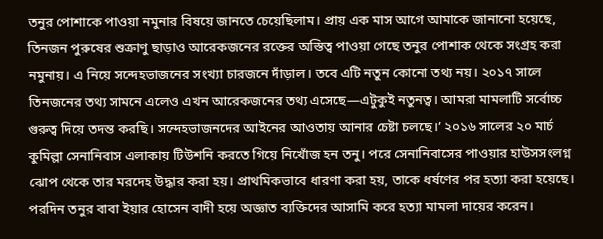তনুর পোশাকে পাওয়া নমুনার বিষয়ে জানতে চেয়েছিলাম। প্রায় এক মাস আগে আমাকে জানানো হয়েছে, তিনজন পুরুষের শুক্রাণু ছাড়াও আরেকজনের রক্তের অস্তিত্ব পাওয়া গেছে তনুর পোশাক থেকে সংগ্রহ করা নমুনায়। এ নিয়ে সন্দেহভাজনের সংখ্যা চারজনে দাঁড়াল। তবে এটি নতুন কোনো তথ্য নয়। ২০১৭ সালে তিনজনের তথ্য সামনে এলেও এখন আরেকজনের তথ্য এসেছে—এটুকুই নতুনত্ব। আমরা মামলাটি সর্বোচ্চ গুরুত্ব দিয়ে তদন্ত করছি। সন্দেহভাজনদের আইনের আওতায় আনার চেষ্টা চলছে।’ ২০১৬ সালের ২০ মার্চ কুমিল্লা সেনানিবাস এলাকায় টিউশনি করতে গিয়ে নিখোঁজ হন তনু। পরে সেনানিবাসের পাওয়ার হাউসসংলগ্ন ঝোপ থেকে তার মরদেহ উদ্ধার করা হয়। প্রাথমিকভাবে ধারণা করা হয়, তাকে ধর্ষণের পর হত্যা করা হয়েছে। পরদিন তনুর বাবা ইয়ার হোসেন বাদী হয়ে অজ্ঞাত ব্যক্তিদের আসামি করে হত্যা মামলা দায়ের করেন।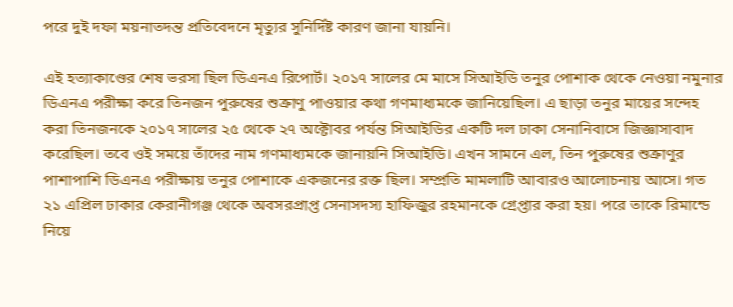পরে দুই দফা ময়নাতদন্ত প্রতিবেদনে মৃত্যুর সুনির্দিষ্ট কারণ জানা যায়নি।

এই হত্যাকাণ্ডের শেষ ভরসা ছিল ডিএনএ রিপোর্ট। ২০১৭ সালের মে মাসে সিআইডি তনুর পোশাক থেকে নেওয়া নমুনার ডিএনএ পরীক্ষা করে তিনজন পুরুষের শুক্রাণু পাওয়ার কথা গণমাধ্যমকে জানিয়েছিল। এ ছাড়া তনুর মায়ের সন্দেহ করা তিনজনকে ২০১৭ সালের ২৫ থেকে ২৭ অক্টোবর পর্যন্ত সিআইডির একটি দল ঢাকা সেনানিবাসে জিজ্ঞাসাবাদ করেছিল। তবে ওই সময়ে তাঁদের নাম গণমাধ্যমকে জানায়নি সিআইডি। এখন সামনে এল, তিন পুরুষের শুক্রাণুর পাশাপাশি ডিএনএ পরীক্ষায় তনুর পোশাকে একজনের রক্ত ছিল। সম্প্রতি মামলাটি আবারও আলোচনায় আসে। গত ২১ এপ্রিল ঢাকার কেরানীগঞ্জ থেকে অবসরপ্রাপ্ত সেনাসদস্য হাফিজুর রহমানকে গ্রেপ্তার করা হয়। পরে তাকে রিমান্ডে নিয়ে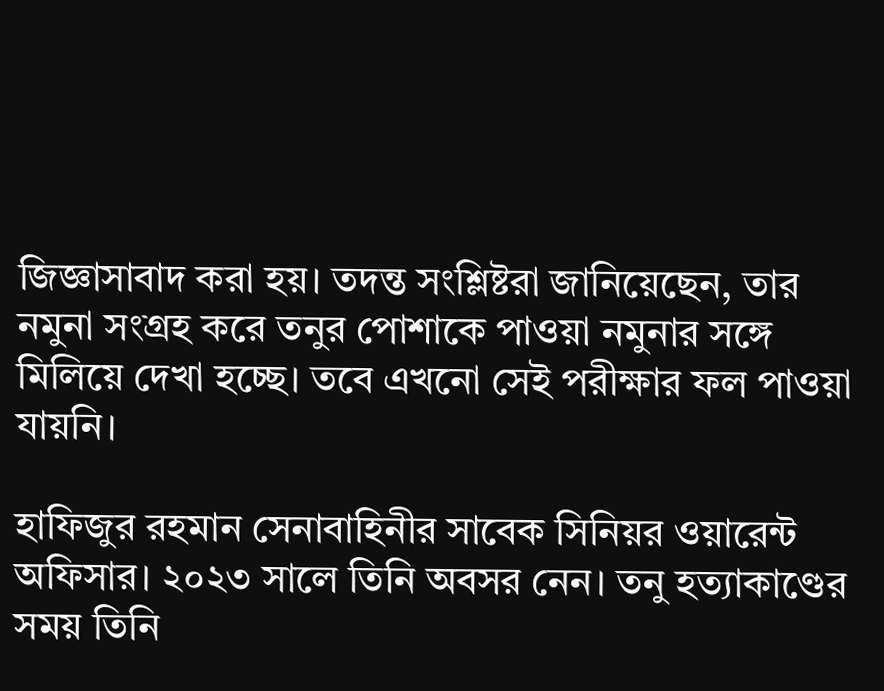জিজ্ঞাসাবাদ করা হয়। তদন্ত সংশ্লিষ্টরা জানিয়েছেন, তার নমুনা সংগ্রহ করে তনুর পোশাকে পাওয়া নমুনার সঙ্গে মিলিয়ে দেখা হচ্ছে। তবে এখনো সেই পরীক্ষার ফল পাওয়া যায়নি।

হাফিজুর রহমান সেনাবাহিনীর সাবেক সিনিয়র ওয়ারেন্ট অফিসার। ২০২৩ সালে তিনি অবসর নেন। তনু হত্যাকাণ্ডের সময় তিনি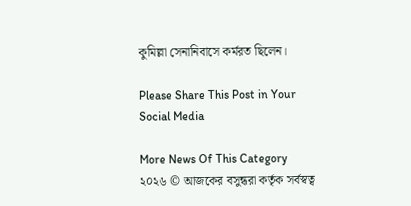কুমিল্লা সেনানিবাসে কর্মরত ছিলেন।

Please Share This Post in Your Social Media

More News Of This Category
২০২৬ © আজকের বসুন্ধরা কর্তৃক সর্বস্বত্ব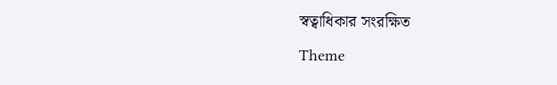স্বত্বাধিকার সংরক্ষিত
Theme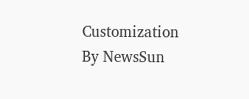Customization By NewsSun